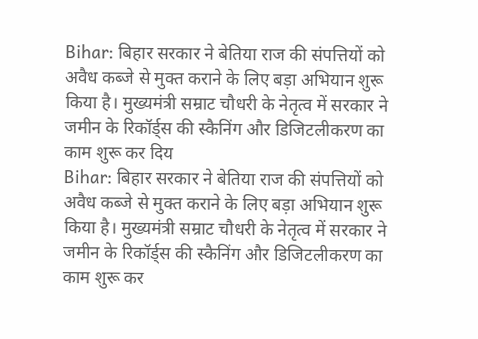Bihar: बिहार सरकार ने बेतिया राज की संपत्तियों को अवैध कब्जे से मुक्त कराने के लिए बड़ा अभियान शुरू किया है। मुख्यमंत्री सम्राट चौधरी के नेतृत्व में सरकार ने जमीन के रिकॉर्ड्स की स्कैनिंग और डिजिटलीकरण का काम शुरू कर दिय
Bihar: बिहार सरकार ने बेतिया राज की संपत्तियों को अवैध कब्जे से मुक्त कराने के लिए बड़ा अभियान शुरू किया है। मुख्यमंत्री सम्राट चौधरी के नेतृत्व में सरकार ने जमीन के रिकॉर्ड्स की स्कैनिंग और डिजिटलीकरण का काम शुरू कर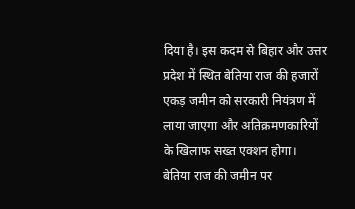दिया है। इस कदम से बिहार और उत्तर प्रदेश में स्थित बेतिया राज की हजारों एकड़ जमीन को सरकारी नियंत्रण में लाया जाएगा और अतिक्रमणकारियों के खिलाफ सख्त एक्शन होगा।
बेतिया राज की जमीन पर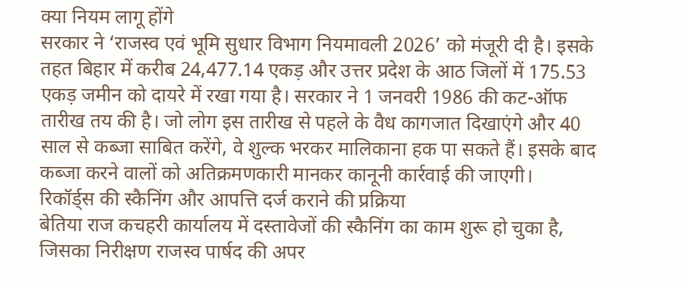क्या नियम लागू होंगे
सरकार ने ‘राजस्व एवं भूमि सुधार विभाग नियमावली 2026’ को मंजूरी दी है। इसके तहत बिहार में करीब 24,477.14 एकड़ और उत्तर प्रदेश के आठ जिलों में 175.53 एकड़ जमीन को दायरे में रखा गया है। सरकार ने 1 जनवरी 1986 की कट-ऑफ तारीख तय की है। जो लोग इस तारीख से पहले के वैध कागजात दिखाएंगे और 40 साल से कब्जा साबित करेंगे, वे शुल्क भरकर मालिकाना हक पा सकते हैं। इसके बाद कब्जा करने वालों को अतिक्रमणकारी मानकर कानूनी कार्रवाई की जाएगी।
रिकॉर्ड्स की स्कैनिंग और आपत्ति दर्ज कराने की प्रक्रिया
बेतिया राज कचहरी कार्यालय में दस्तावेजों की स्कैनिंग का काम शुरू हो चुका है, जिसका निरीक्षण राजस्व पार्षद की अपर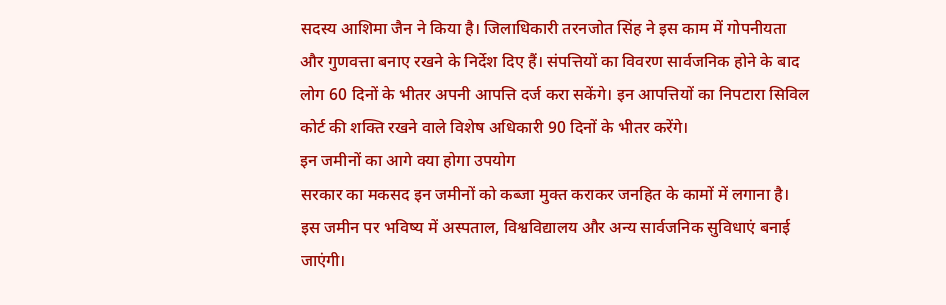सदस्य आशिमा जैन ने किया है। जिलाधिकारी तरनजोत सिंह ने इस काम में गोपनीयता और गुणवत्ता बनाए रखने के निर्देश दिए हैं। संपत्तियों का विवरण सार्वजनिक होने के बाद लोग 60 दिनों के भीतर अपनी आपत्ति दर्ज करा सकेंगे। इन आपत्तियों का निपटारा सिविल कोर्ट की शक्ति रखने वाले विशेष अधिकारी 90 दिनों के भीतर करेंगे।
इन जमीनों का आगे क्या होगा उपयोग
सरकार का मकसद इन जमीनों को कब्जा मुक्त कराकर जनहित के कामों में लगाना है। इस जमीन पर भविष्य में अस्पताल, विश्वविद्यालय और अन्य सार्वजनिक सुविधाएं बनाई जाएंगी।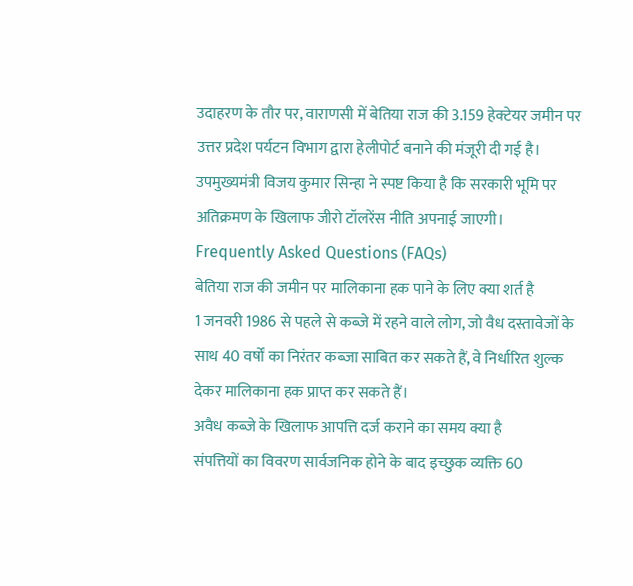उदाहरण के तौर पर, वाराणसी में बेतिया राज की 3.159 हेक्टेयर जमीन पर उत्तर प्रदेश पर्यटन विभाग द्वारा हेलीपोर्ट बनाने की मंजूरी दी गई है। उपमुख्यमंत्री विजय कुमार सिन्हा ने स्पष्ट किया है कि सरकारी भूमि पर अतिक्रमण के खिलाफ जीरो टॉलरेंस नीति अपनाई जाएगी।
Frequently Asked Questions (FAQs)
बेतिया राज की जमीन पर मालिकाना हक पाने के लिए क्या शर्त है
1 जनवरी 1986 से पहले से कब्जे में रहने वाले लोग, जो वैध दस्तावेजों के साथ 40 वर्षों का निरंतर कब्जा साबित कर सकते हैं, वे निर्धारित शुल्क देकर मालिकाना हक प्राप्त कर सकते हैं।
अवैध कब्जे के खिलाफ आपत्ति दर्ज कराने का समय क्या है
संपत्तियों का विवरण सार्वजनिक होने के बाद इच्छुक व्यक्ति 60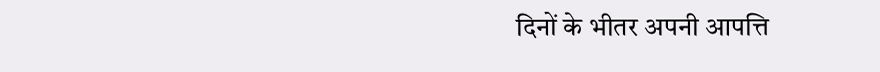दिनों के भीतर अपनी आपत्ति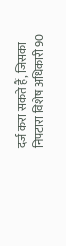दर्ज करा सकते हैं, जिसका निपटारा विशेष अधिकारी 90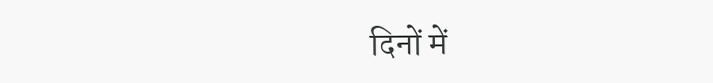दिनों में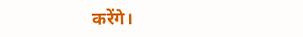करेंगे।